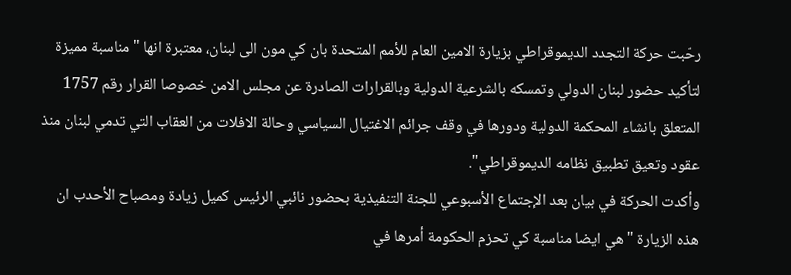رحّبت حركة التجدد الديموقراطي بزيارة الامين العام للأمم المتحدة بان كي مون الى لبنان، معتبرة انها "مناسبة مميزة لتأكيد حضور لبنان الدولي وتمسكه بالشرعية الدولية وبالقرارات الصادرة عن مجلس الامن خصوصا القرار رقم 1757 المتعلق بانشاء المحكمة الدولية ودورها في وقف جرائم الاغتيال السياسي وحالة الافلات من العقاب التي تدمي لبنان منذ عقود وتعيق تطبيق نظامه الديموقراطي".
وأكدت الحركة في بيان بعد الإجتماع الأسبوعي للجنة التنفيذية بحضور نائبي الرئيس كميل زيادة ومصباح الأحدب ان هذه الزيارة "هي ايضا مناسبة كي تحزم الحكومة أمرها في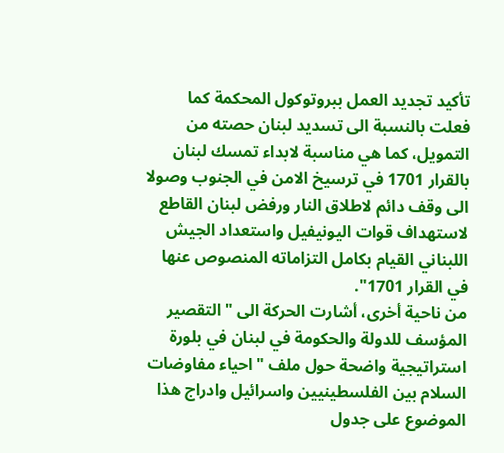تأكيد تجديد العمل ببروتوكول المحكمة كما فعلت بالنسبة الى تسديد لبنان حصته من التمويل، كما هي مناسبة لابداء تمسك لبنان بالقرار 1701 في ترسيخ الامن في الجنوب وصولا الى وقف دائم لاطلاق النار ورفض لبنان القاطع لاستهداف قوات اليونيفيل واستعداد الجيش اللبناني القيام بكامل التزاماته المنصوص عنها في القرار 1701".
من ناحية أخرى، أشارت الحركة الى "التقصير المؤسف للدولة والحكومة في لبنان في بلورة استراتيجية واضحة حول ملف "احياء مفاوضات السلام بين الفلسطينيين واسرائيل وادراج هذا الموضوع على جدول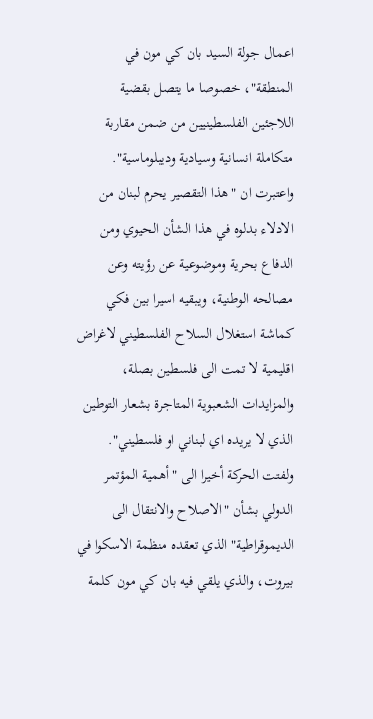اعمال جولة السيد بان كي مون في المنطقة"، خصوصا ما يتصل بقضية اللاجئين الفلسطينيين من ضمن مقاربة متكاملة انسانية وسيادية وديبلوماسية".
واعتبرت ان "هذا التقصير يحرم لبنان من الادلاء بدلوه في هذا الشأن الحيوي ومن الدفاع بحرية وموضوعية عن رؤيته وعن مصالحه الوطنية، ويبقيه اسيرا بين فكي كماشة استغلال السلاح الفلسطيني لاغراض اقليمية لا تمت الى فلسطين بصلة، والمزايدات الشعبوية المتاجرة بشعار التوطين الذي لا يريده اي لبناني او فلسطيني".
ولفتت الحركة أخيرا الى "أهمية المؤتمر الدولي بشأن "الاصلاح والانتقال الى الديموقراطية" الذي تعقده منظمة الاسكوا في بيروت، والذي يلقي فيه بان كي مون كلمة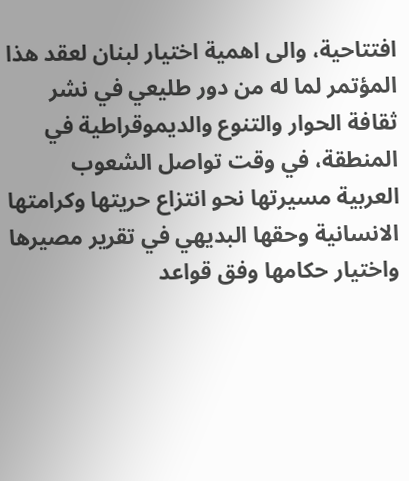افتتاحية، والى اهمية اختيار لبنان لعقد هذا المؤتمر لما له من دور طليعي في نشر ثقافة الحوار والتنوع والديموقراطية في المنطقة، في وقت تواصل الشعوب العربية مسيرتها نحو انتزاع حريتها وكرامتها الانسانية وحقها البديهي في تقرير مصيرها واختيار حكامها وفق قواعد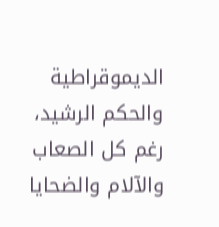الديموقراطية والحكم الرشيد، رغم كل الصعاب والآلام والضحايا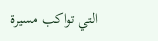التي تواكب مسيرة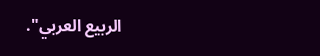الربيع العربي".